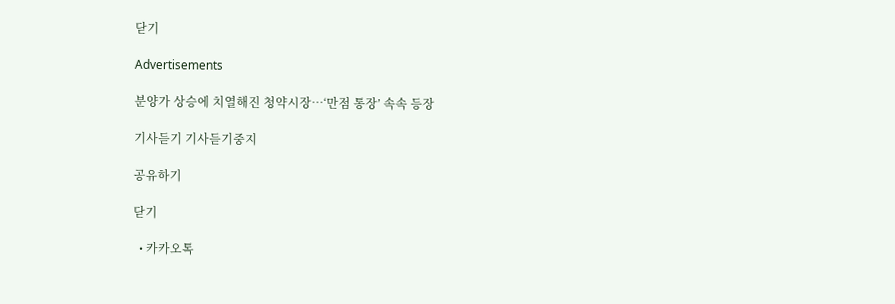닫기

Advertisements

분양가 상승에 치열해진 청약시장…‘만점 통장’ 속속 등장

기사듣기 기사듣기중지

공유하기

닫기

  • 카카오톡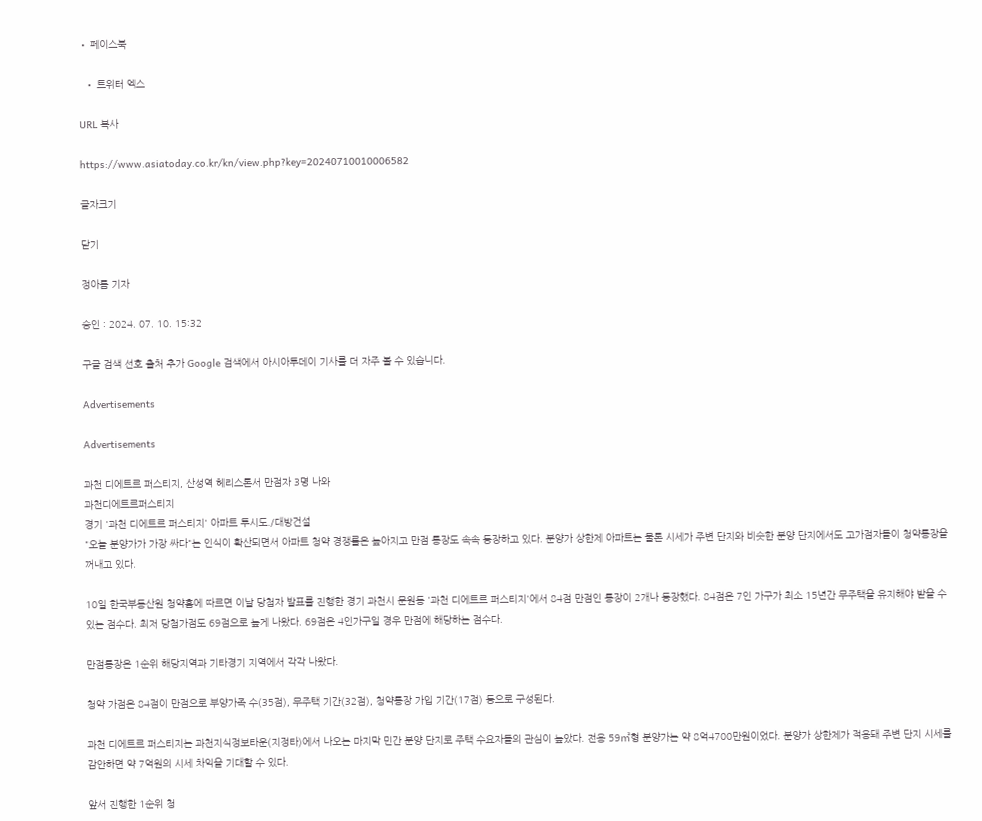• 페이스북

  • 트위터 엑스

URL 복사

https://www.asiatoday.co.kr/kn/view.php?key=20240710010006582

글자크기

닫기

정아름 기자

승인 : 2024. 07. 10. 15:32

구글 검색 선호 출처 추가 Google 검색에서 아시아투데이 기사를 더 자주 볼 수 있습니다.

Advertisements

Advertisements

과천 디에트르 퍼스티지, 산성역 헤리스톤서 만점자 3명 나와
과천디에트르퍼스티지
경기 '과천 디에트르 퍼스티지' 아파트 투시도./대방건설
"오늘 분양가가 가장 싸다"는 인식이 확산되면서 아파트 청약 경쟁률은 높아지고 만점 통장도 속속 등장하고 있다. 분양가 상한제 아파트는 물론 시세가 주변 단지와 비슷한 분양 단지에서도 고가점자들이 청약통장을 꺼내고 있다.

10일 한국부동산원 청약홈에 따르면 이날 당첨자 발표를 진행한 경기 과천시 문원동 '과천 디에트르 퍼스티지'에서 84점 만점인 통장이 2개나 등장했다. 84점은 7인 가구가 최소 15년간 무주택을 유지해야 받을 수 있는 점수다. 최저 당첨가점도 69점으로 높게 나왔다. 69점은 4인가구일 경우 만점에 해당하는 점수다.

만점통장은 1순위 해당지역과 기타경기 지역에서 각각 나왔다.

청약 가점은 84점이 만점으로 부양가족 수(35점), 무주택 기간(32점), 청약통장 가입 기간(17점) 등으로 구성된다.

과천 디에트르 퍼스티지는 과천지식정보타운(지정타)에서 나오는 마지막 민간 분양 단지로 주택 수요자들의 관심이 높았다. 전용 59㎡형 분양가는 약 8억4700만원이었다. 분양가 상한제가 적용돼 주변 단지 시세를 감안하면 약 7억원의 시세 차익을 기대할 수 있다.

앞서 진행한 1순위 청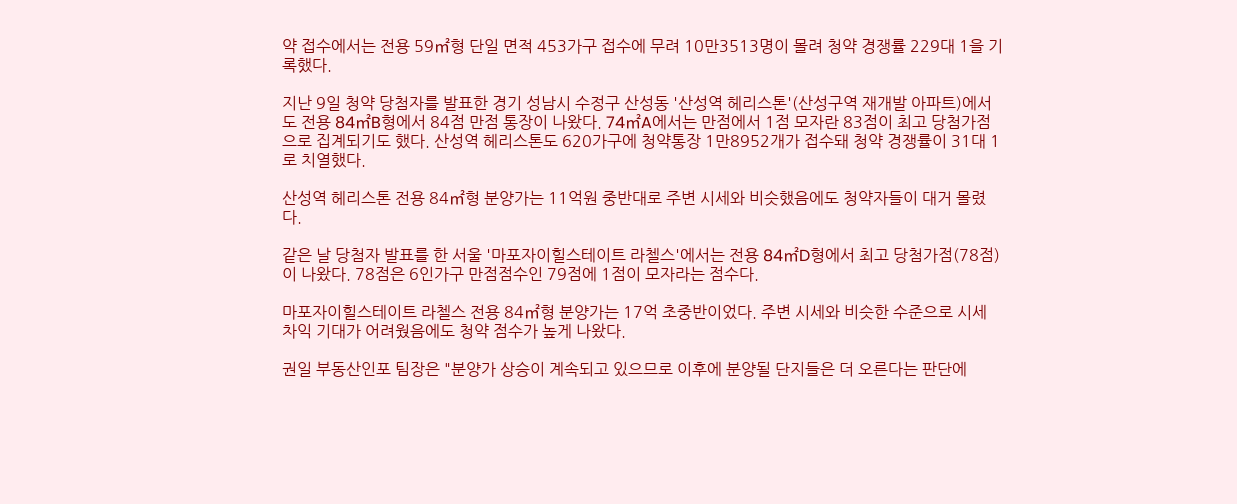약 접수에서는 전용 59㎡형 단일 면적 453가구 접수에 무려 10만3513명이 몰려 청약 경쟁률 229대 1을 기록했다.

지난 9일 청약 당첨자를 발표한 경기 성남시 수정구 산성동 '산성역 헤리스톤'(산성구역 재개발 아파트)에서도 전용 84㎡B형에서 84점 만점 통장이 나왔다. 74㎡A에서는 만점에서 1점 모자란 83점이 최고 당첨가점으로 집계되기도 했다. 산성역 헤리스톤도 620가구에 청약통장 1만8952개가 접수돼 청약 경쟁률이 31대 1로 치열했다.

산성역 헤리스톤 전용 84㎡형 분양가는 11억원 중반대로 주변 시세와 비슷했음에도 청약자들이 대거 몰렸다.

같은 날 당첨자 발표를 한 서울 '마포자이힐스테이트 라첼스'에서는 전용 84㎡D형에서 최고 당첨가점(78점)이 나왔다. 78점은 6인가구 만점점수인 79점에 1점이 모자라는 점수다.

마포자이힐스테이트 라첼스 전용 84㎡형 분양가는 17억 초중반이었다. 주변 시세와 비슷한 수준으로 시세 차익 기대가 어려웠음에도 청약 점수가 높게 나왔다.

권일 부동산인포 팀장은 "분양가 상승이 계속되고 있으므로 이후에 분양될 단지들은 더 오른다는 판단에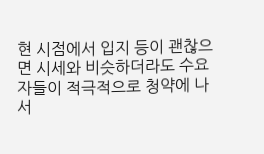현 시점에서 입지 등이 괜찮으면 시세와 비슷하더라도 수요자들이 적극적으로 청약에 나서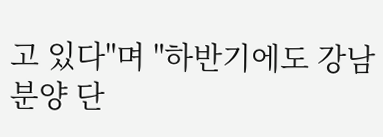고 있다"며 "하반기에도 강남 분양 단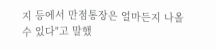지 등에서 만점통장은 얼마든지 나올 수 있다"고 말했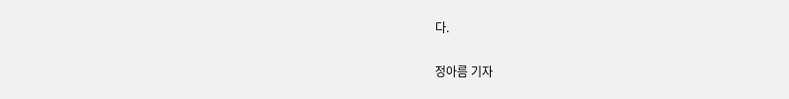다.

정아름 기자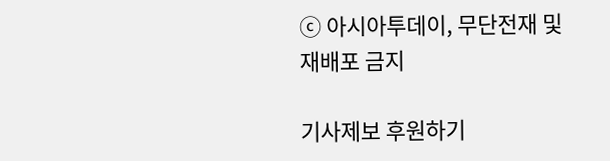ⓒ 아시아투데이, 무단전재 및 재배포 금지

기사제보 후원하기